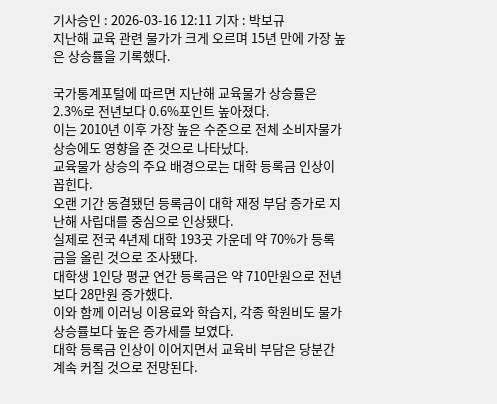기사승인 : 2026-03-16 12:11 기자 : 박보규
지난해 교육 관련 물가가 크게 오르며 15년 만에 가장 높은 상승률을 기록했다.

국가통계포털에 따르면 지난해 교육물가 상승률은 2.3%로 전년보다 0.6%포인트 높아졌다.
이는 2010년 이후 가장 높은 수준으로 전체 소비자물가 상승에도 영향을 준 것으로 나타났다.
교육물가 상승의 주요 배경으로는 대학 등록금 인상이 꼽힌다.
오랜 기간 동결됐던 등록금이 대학 재정 부담 증가로 지난해 사립대를 중심으로 인상됐다.
실제로 전국 4년제 대학 193곳 가운데 약 70%가 등록금을 올린 것으로 조사됐다.
대학생 1인당 평균 연간 등록금은 약 710만원으로 전년보다 28만원 증가했다.
이와 함께 이러닝 이용료와 학습지, 각종 학원비도 물가 상승률보다 높은 증가세를 보였다.
대학 등록금 인상이 이어지면서 교육비 부담은 당분간 계속 커질 것으로 전망된다.